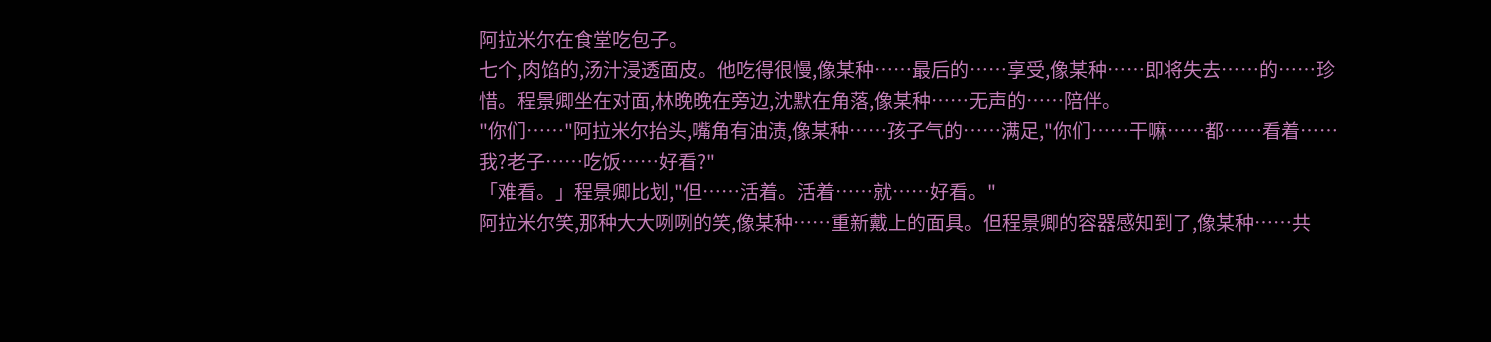阿拉米尔在食堂吃包子。
七个,肉馅的,汤汁浸透面皮。他吃得很慢,像某种……最后的……享受,像某种……即将失去……的……珍惜。程景卿坐在对面,林晚晚在旁边,沈默在角落,像某种……无声的……陪伴。
"你们……"阿拉米尔抬头,嘴角有油渍,像某种……孩子气的……满足,"你们……干嘛……都……看着……我?老子……吃饭……好看?"
「难看。」程景卿比划,"但……活着。活着……就……好看。"
阿拉米尔笑,那种大大咧咧的笑,像某种……重新戴上的面具。但程景卿的容器感知到了,像某种……共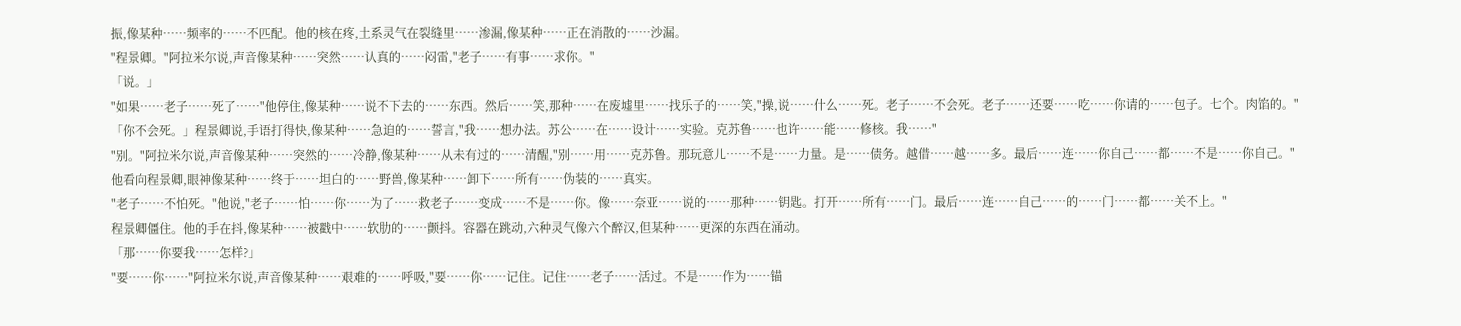振,像某种……频率的……不匹配。他的核在疼,土系灵气在裂缝里……渗漏,像某种……正在消散的……沙漏。
"程景卿。"阿拉米尔说,声音像某种……突然……认真的……闷雷,"老子……有事……求你。"
「说。」
"如果……老子……死了……"他停住,像某种……说不下去的……东西。然后……笑,那种……在废墟里……找乐子的……笑,"操,说……什么……死。老子……不会死。老子……还要……吃……你请的……包子。七个。肉馅的。"
「你不会死。」程景卿说,手语打得快,像某种……急迫的……誓言,"我……想办法。苏公……在……设计……实验。克苏鲁……也许……能……修核。我……"
"别。"阿拉米尔说,声音像某种……突然的……冷静,像某种……从未有过的……清醒,"别……用……克苏鲁。那玩意儿……不是……力量。是……债务。越借……越……多。最后……连……你自己……都……不是……你自己。"
他看向程景卿,眼神像某种……终于……坦白的……野兽,像某种……卸下……所有……伪装的……真实。
"老子……不怕死。"他说,"老子……怕……你……为了……救老子……变成……不是……你。像……奈亚……说的……那种……钥匙。打开……所有……门。最后……连……自己……的……门……都……关不上。"
程景卿僵住。他的手在抖,像某种……被戳中……软肋的……颤抖。容器在跳动,六种灵气像六个醉汉,但某种……更深的东西在涌动。
「那……你要我……怎样?」
"要……你……"阿拉米尔说,声音像某种……艰难的……呼吸,"要……你……记住。记住……老子……活过。不是……作为……锚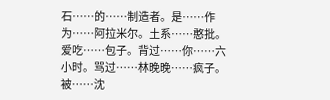石……的……制造者。是……作为……阿拉米尔。土系……憨批。爱吃……包子。背过……你……六小时。骂过……林晚晚……疯子。被……沈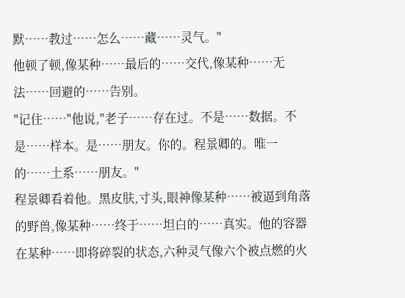默……教过……怎么……藏……灵气。"
他顿了顿,像某种……最后的……交代,像某种……无法……回避的……告别。
"记住……"他说,"老子……存在过。不是……数据。不是……样本。是……朋友。你的。程景卿的。唯一的……土系……朋友。"
程景卿看着他。黑皮肤,寸头,眼神像某种……被逼到角落的野兽,像某种……终于……坦白的……真实。他的容器在某种……即将碎裂的状态,六种灵气像六个被点燃的火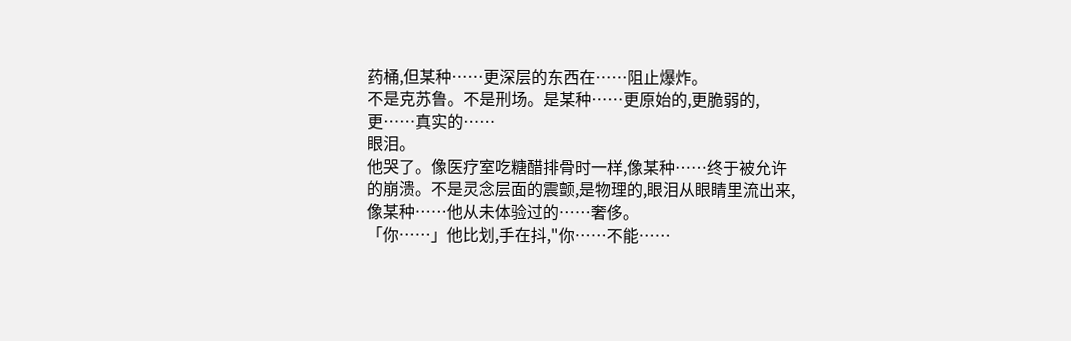药桶,但某种……更深层的东西在……阻止爆炸。
不是克苏鲁。不是刑场。是某种……更原始的,更脆弱的,更……真实的……
眼泪。
他哭了。像医疗室吃糖醋排骨时一样,像某种……终于被允许的崩溃。不是灵念层面的震颤,是物理的,眼泪从眼睛里流出来,像某种……他从未体验过的……奢侈。
「你……」他比划,手在抖,"你……不能……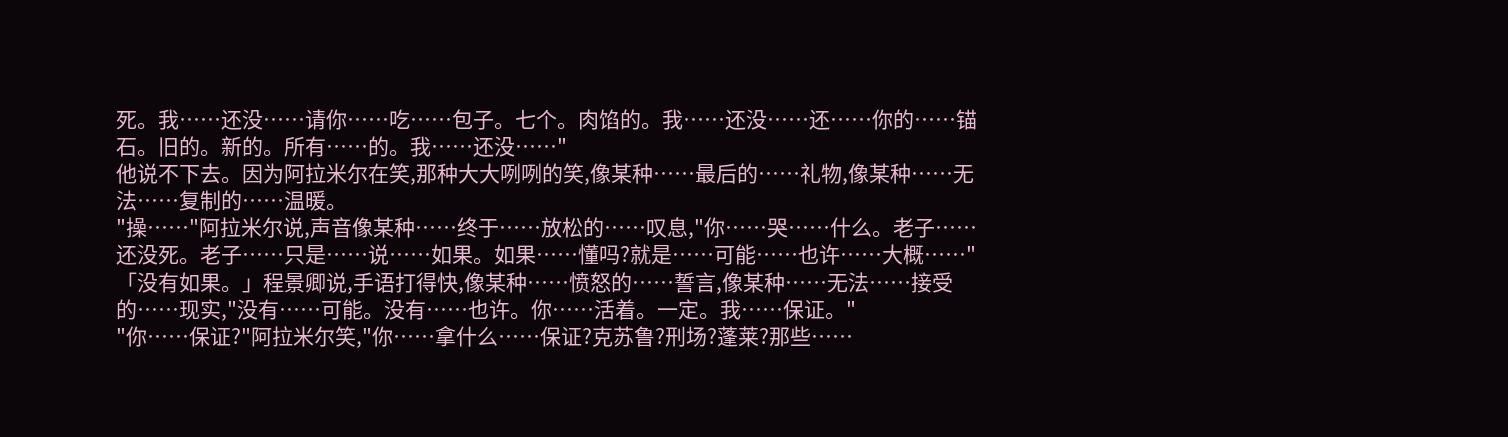死。我……还没……请你……吃……包子。七个。肉馅的。我……还没……还……你的……锚石。旧的。新的。所有……的。我……还没……"
他说不下去。因为阿拉米尔在笑,那种大大咧咧的笑,像某种……最后的……礼物,像某种……无法……复制的……温暖。
"操……"阿拉米尔说,声音像某种……终于……放松的……叹息,"你……哭……什么。老子……还没死。老子……只是……说……如果。如果……懂吗?就是……可能……也许……大概……"
「没有如果。」程景卿说,手语打得快,像某种……愤怒的……誓言,像某种……无法……接受的……现实,"没有……可能。没有……也许。你……活着。一定。我……保证。"
"你……保证?"阿拉米尔笑,"你……拿什么……保证?克苏鲁?刑场?蓬莱?那些……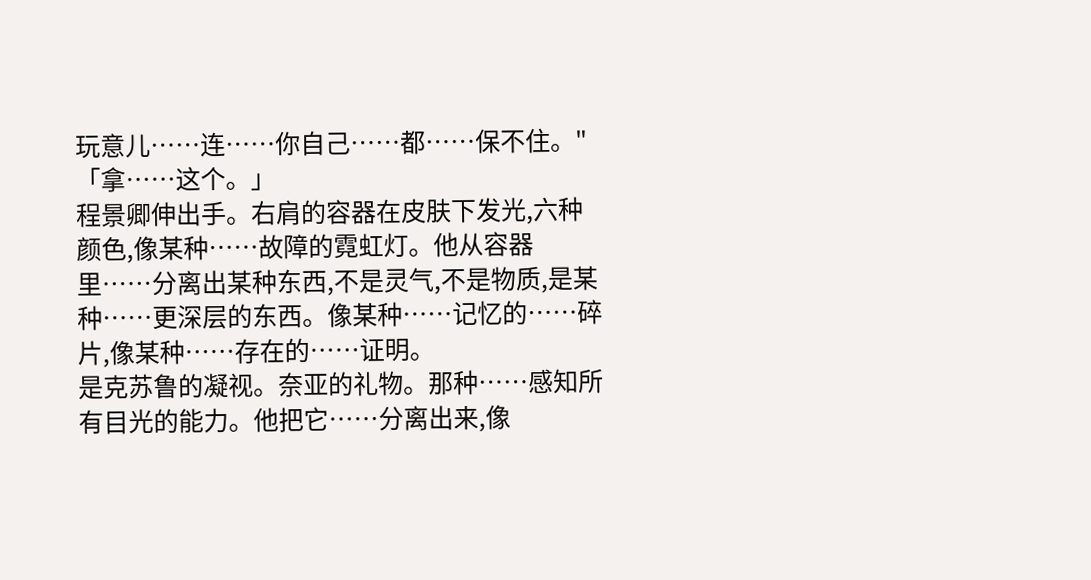玩意儿……连……你自己……都……保不住。"
「拿……这个。」
程景卿伸出手。右肩的容器在皮肤下发光,六种颜色,像某种……故障的霓虹灯。他从容器里……分离出某种东西,不是灵气,不是物质,是某种……更深层的东西。像某种……记忆的……碎片,像某种……存在的……证明。
是克苏鲁的凝视。奈亚的礼物。那种……感知所有目光的能力。他把它……分离出来,像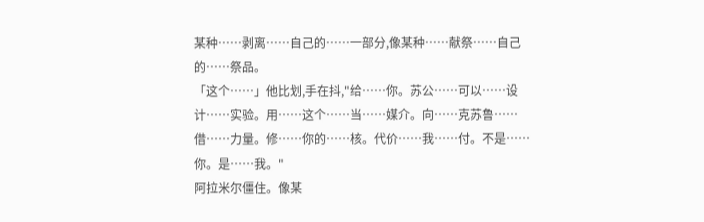某种……剥离……自己的……一部分,像某种……献祭……自己的……祭品。
「这个……」他比划,手在抖,"给……你。苏公……可以……设计……实验。用……这个……当……媒介。向……克苏鲁……借……力量。修……你的……核。代价……我……付。不是……你。是……我。"
阿拉米尔僵住。像某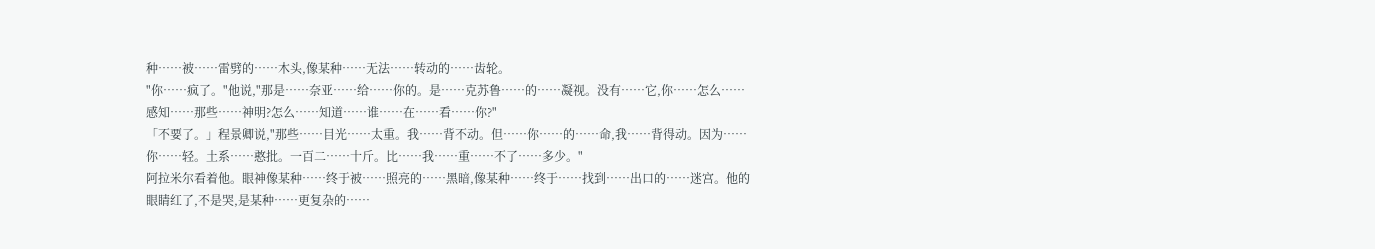种……被……雷劈的……木头,像某种……无法……转动的……齿轮。
"你……疯了。"他说,"那是……奈亚……给……你的。是……克苏鲁……的……凝视。没有……它,你……怎么……感知……那些……神明?怎么……知道……谁……在……看……你?"
「不要了。」程景卿说,"那些……目光……太重。我……背不动。但……你……的……命,我……背得动。因为……你……轻。土系……憨批。一百二……十斤。比……我……重……不了……多少。"
阿拉米尔看着他。眼神像某种……终于被……照亮的……黑暗,像某种……终于……找到……出口的……迷宫。他的眼睛红了,不是哭,是某种……更复杂的……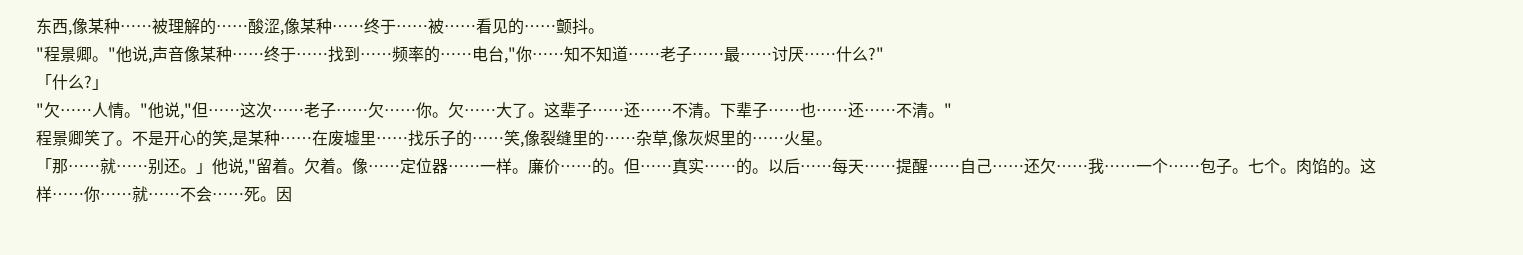东西,像某种……被理解的……酸涩,像某种……终于……被……看见的……颤抖。
"程景卿。"他说,声音像某种……终于……找到……频率的……电台,"你……知不知道……老子……最……讨厌……什么?"
「什么?」
"欠……人情。"他说,"但……这次……老子……欠……你。欠……大了。这辈子……还……不清。下辈子……也……还……不清。"
程景卿笑了。不是开心的笑,是某种……在废墟里……找乐子的……笑,像裂缝里的……杂草,像灰烬里的……火星。
「那……就……别还。」他说,"留着。欠着。像……定位器……一样。廉价……的。但……真实……的。以后……每天……提醒……自己……还欠……我……一个……包子。七个。肉馅的。这样……你……就……不会……死。因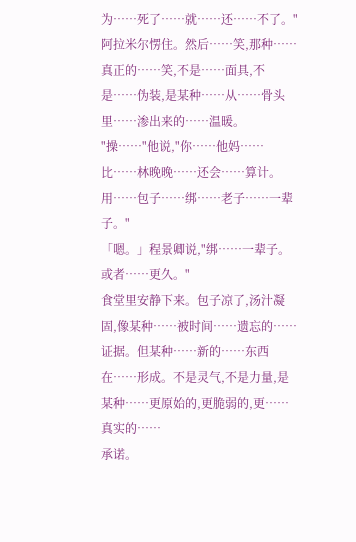为……死了……就……还……不了。"
阿拉米尔愣住。然后……笑,那种……真正的……笑,不是……面具,不是……伪装,是某种……从……骨头里……渗出来的……温暖。
"操……"他说,"你……他妈……比……林晚晚……还会……算计。用……包子……绑……老子……一辈子。"
「嗯。」程景卿说,"绑……一辈子。或者……更久。"
食堂里安静下来。包子凉了,汤汁凝固,像某种……被时间……遗忘的……证据。但某种……新的……东西在……形成。不是灵气,不是力量,是某种……更原始的,更脆弱的,更……真实的……
承诺。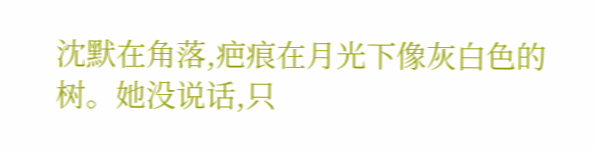沈默在角落,疤痕在月光下像灰白色的树。她没说话,只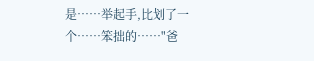是……举起手,比划了一个……笨拙的……"爸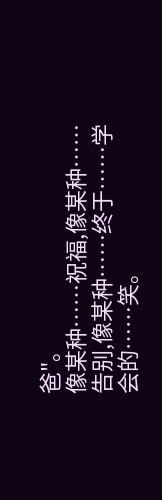爸"。
像某种……祝福,像某种……告别,像某种……终于……学会的……笑。